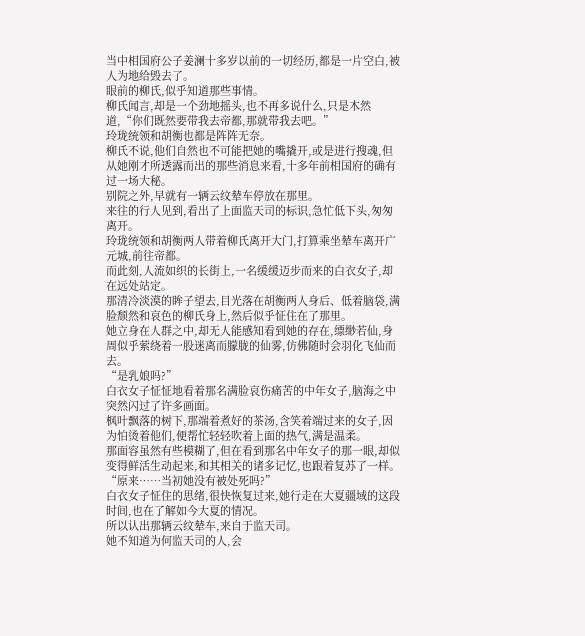当中相国府公子姜澜十多岁以前的一切经历,都是一片空白,被人为地给毁去了。
眼前的柳氏,似乎知道那些事情。
柳氏闻言,却是一个劲地摇头,也不再多说什么,只是木然道,“你们既然要带我去帝都,那就带我去吧。”
玲珑统领和胡衡也都是阵阵无奈。
柳氏不说,他们自然也不可能把她的嘴撬开,或是进行搜魂,但从她刚才所透露而出的那些消息来看,十多年前相国府的确有过一场大秘。
别院之外,早就有一辆云纹辇车停放在那里。
来往的行人见到,看出了上面监天司的标识,急忙低下头,匆匆离开。
玲珑统领和胡衡两人带着柳氏离开大门,打算乘坐辇车离开广元城,前往帝都。
而此刻,人流如织的长街上,一名缓缓迈步而来的白衣女子,却在远处站定。
那清冷淡漠的眸子望去,目光落在胡衡两人身后、低着脑袋,满脸颓然和哀色的柳氏身上,然后似乎怔住在了那里。
她立身在人群之中,却无人能感知看到她的存在,缥缈若仙,身周似乎萦绕着一股迷离而朦胧的仙雾,仿佛随时会羽化飞仙而去。
“是乳娘吗?”
白衣女子怔怔地看着那名满脸哀伤痛苦的中年女子,脑海之中突然闪过了许多画面。
枫叶飘落的树下,那端着煮好的茶汤,含笑着端过来的女子,因为怕烫着他们,便帮忙轻轻吹着上面的热气,满是温柔。
那面容虽然有些模糊了,但在看到那名中年女子的那一眼,却似变得鲜活生动起来,和其相关的诸多记忆,也跟着复苏了一样。
“原来……当初她没有被处死吗?”
白衣女子怔住的思绪,很快恢复过来,她行走在大夏疆域的这段时间,也在了解如今大夏的情况。
所以认出那辆云纹辇车,来自于监天司。
她不知道为何监天司的人,会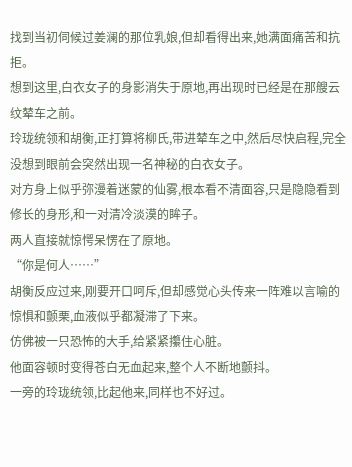找到当初伺候过姜澜的那位乳娘,但却看得出来,她满面痛苦和抗拒。
想到这里,白衣女子的身影消失于原地,再出现时已经是在那艘云纹辇车之前。
玲珑统领和胡衡,正打算将柳氏,带进辇车之中,然后尽快启程,完全没想到眼前会突然出现一名神秘的白衣女子。
对方身上似乎弥漫着迷蒙的仙雾,根本看不清面容,只是隐隐看到修长的身形,和一对清冷淡漠的眸子。
两人直接就惊愕呆愣在了原地。
“你是何人……”
胡衡反应过来,刚要开口呵斥,但却感觉心头传来一阵难以言喻的惊惧和颤栗,血液似乎都凝滞了下来。
仿佛被一只恐怖的大手,给紧紧攥住心脏。
他面容顿时变得苍白无血起来,整个人不断地颤抖。
一旁的玲珑统领,比起他来,同样也不好过。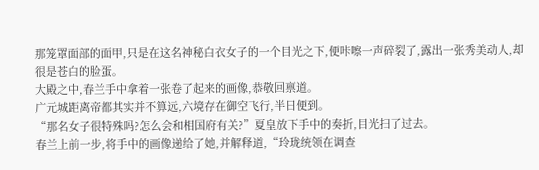那笼罩面部的面甲,只是在这名神秘白衣女子的一个目光之下,便咔嚓一声碎裂了,露出一张秀美动人,却很是苍白的脸蛋。
大殿之中,春兰手中拿着一张卷了起来的画像,恭敬回禀道。
广元城距离帝都其实并不算远,六境存在御空飞行,半日便到。
“那名女子很特殊吗?怎么会和相国府有关?”夏皇放下手中的奏折,目光扫了过去。
春兰上前一步,将手中的画像递给了她,并解释道,“玲珑统领在调查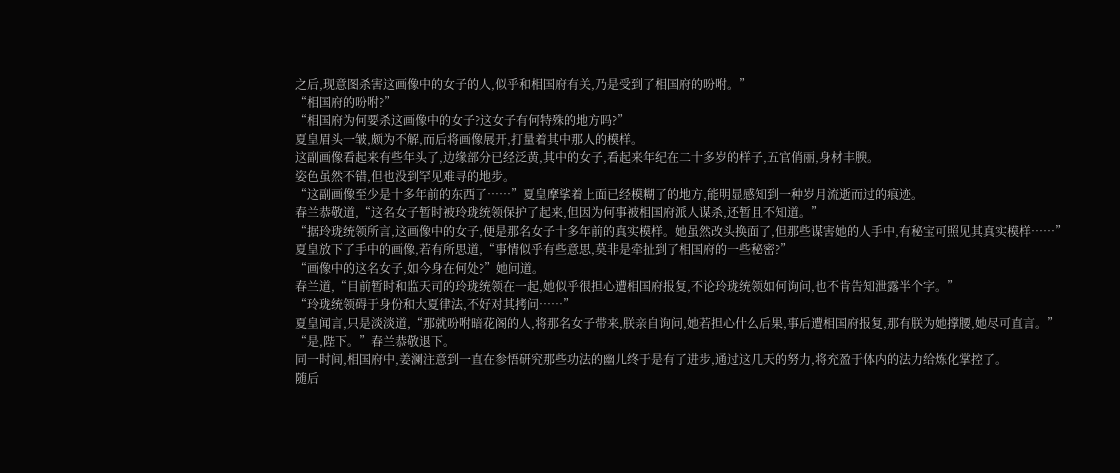之后,现意图杀害这画像中的女子的人,似乎和相国府有关,乃是受到了相国府的吩咐。”
“相国府的吩咐?”
“相国府为何要杀这画像中的女子?这女子有何特殊的地方吗?”
夏皇眉头一皱,颇为不解,而后将画像展开,打量着其中那人的模样。
这副画像看起来有些年头了,边缘部分已经泛黄,其中的女子,看起来年纪在二十多岁的样子,五官俏丽,身材丰腴。
姿色虽然不错,但也没到罕见难寻的地步。
“这副画像至少是十多年前的东西了……”夏皇摩挲着上面已经模糊了的地方,能明显感知到一种岁月流逝而过的痕迹。
春兰恭敬道,“这名女子暂时被玲珑统领保护了起来,但因为何事被相国府派人谋杀,还暂且不知道。”
“据玲珑统领所言,这画像中的女子,便是那名女子十多年前的真实模样。她虽然改头换面了,但那些谋害她的人手中,有秘宝可照见其真实模样……”
夏皇放下了手中的画像,若有所思道,“事情似乎有些意思,莫非是牵扯到了相国府的一些秘密?”
“画像中的这名女子,如今身在何处?”她问道。
春兰道,“目前暂时和监天司的玲珑统领在一起,她似乎很担心遭相国府报复,不论玲珑统领如何询问,也不肯告知泄露半个字。”
“玲珑统领碍于身份和大夏律法,不好对其拷问……”
夏皇闻言,只是淡淡道,“那就吩咐暗花阁的人,将那名女子带来,朕亲自询问,她若担心什么后果,事后遭相国府报复,那有朕为她撑腰,她尽可直言。”
“是,陛下。”春兰恭敬退下。
同一时间,相国府中,姜澜注意到一直在参悟研究那些功法的幽儿终于是有了进步,通过这几天的努力,将充盈于体内的法力给炼化掌控了。
随后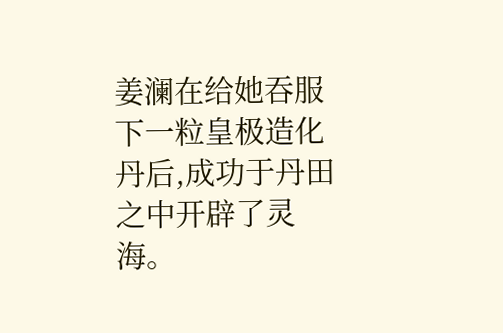姜澜在给她吞服下一粒皇极造化丹后,成功于丹田之中开辟了灵海。